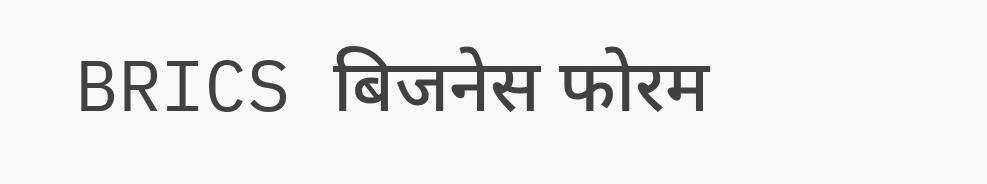BRICS बिजनेस फोरम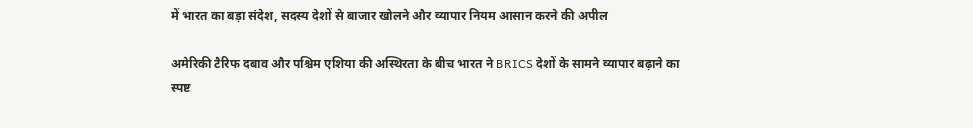में भारत का बड़ा संदेश, सदस्य देशों से बाजार खोलने और व्यापार नियम आसान करने की अपील

अमेरिकी टैरिफ दबाव और पश्चिम एशिया की अस्थिरता के बीच भारत ने BRICS देशों के सामने व्यापार बढ़ाने का स्पष्ट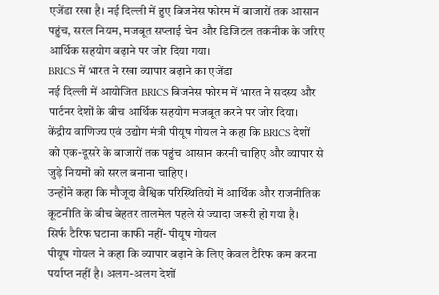एजेंडा रखा है। नई दिल्ली में हुए बिजनेस फोरम में बाजारों तक आसान पहुंच, सरल नियम, मजबूत सप्लाई चेन और डिजिटल तकनीक के जरिए आर्थिक सहयोग बढ़ाने पर जोर दिया गया।
BRICS में भारत ने रखा व्यापार बढ़ाने का एजेंडा
नई दिल्ली में आयोजित BRICS बिजनेस फोरम में भारत ने सदस्य और पार्टनर देशों के बीच आर्थिक सहयोग मजबूत करने पर जोर दिया। केंद्रीय वाणिज्य एवं उद्योग मंत्री पीयूष गोयल ने कहा कि BRICS देशों को एक-दूसरे के बाजारों तक पहुंच आसान करनी चाहिए और व्यापार से जुड़े नियमों को सरल बनाना चाहिए।
उन्होंने कहा कि मौजूदा वैश्विक परिस्थितियों में आर्थिक और राजनीतिक कूटनीति के बीच बेहतर तालमेल पहले से ज्यादा जरूरी हो गया है।
सिर्फ टैरिफ घटाना काफी नहीं- पीयूष गोयल
पीयूष गोयल ने कहा कि व्यापार बढ़ाने के लिए केवल टैरिफ कम करना पर्याप्त नहीं है। अलग-अलग देशों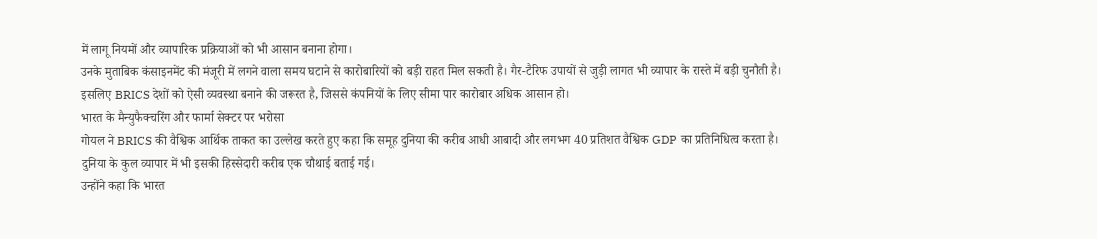में लागू नियमों और व्यापारिक प्रक्रियाओं को भी आसान बनाना होगा।
उनके मुताबिक कंसाइनमेंट की मंजूरी में लगने वाला समय घटाने से कारोबारियों को बड़ी राहत मिल सकती है। गैर-टैरिफ उपायों से जुड़ी लागत भी व्यापार के रास्ते में बड़ी चुनौती है। इसलिए BRICS देशों को ऐसी व्यवस्था बनाने की जरूरत है, जिससे कंपनियों के लिए सीमा पार कारोबार अधिक आसान हो।
भारत के मैन्युफैक्चरिंग और फार्मा सेक्टर पर भरोसा
गोयल ने BRICS की वैश्विक आर्थिक ताकत का उल्लेख करते हुए कहा कि समूह दुनिया की करीब आधी आबादी और लगभग 40 प्रतिशत वैश्विक GDP का प्रतिनिधित्व करता है। दुनिया के कुल व्यापार में भी इसकी हिस्सेदारी करीब एक चौथाई बताई गई।
उन्होंने कहा कि भारत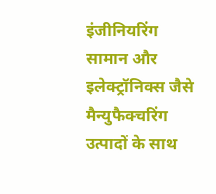इंजीनियरिंग सामान और इलेक्ट्रॉनिक्स जैसे मैन्युफैक्चरिंग उत्पादों के साथ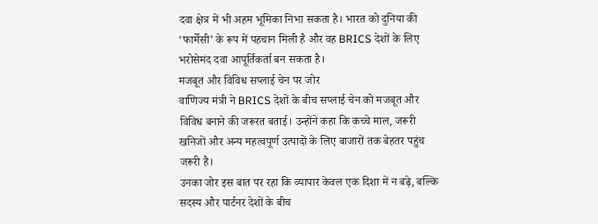दवा क्षेत्र में भी अहम भूमिका निभा सकता है। भारत को दुनिया की ‘फार्मेसी’ के रूप में पहचान मिली है और वह BRICS देशों के लिए भरोसेमंद दवा आपूर्तिकर्ता बन सकता है।
मजबूत और विविध सप्लाई चेन पर जोर
वाणिज्य मंत्री ने BRICS देशों के बीच सप्लाई चेन को मजबूत और विविध बनाने की जरूरत बताई। उन्होंने कहा कि कच्चे माल, जरूरी खनिजों और अन्य महत्वपूर्ण उत्पादों के लिए बाजारों तक बेहतर पहुंच जरूरी है।
उनका जोर इस बात पर रहा कि व्यापार केवल एक दिशा में न बढ़े, बल्कि सदस्य और पार्टनर देशों के बीच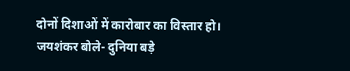दोनों दिशाओं में कारोबार का विस्तार हो।
जयशंकर बोले- दुनिया बड़े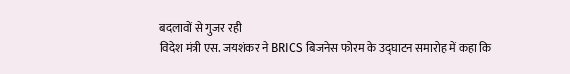बदलावों से गुजर रही
विदेश मंत्री एस. जयशंकर ने BRICS बिजनेस फोरम के उद्घाटन समारोह में कहा कि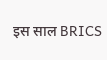इस साल BRICS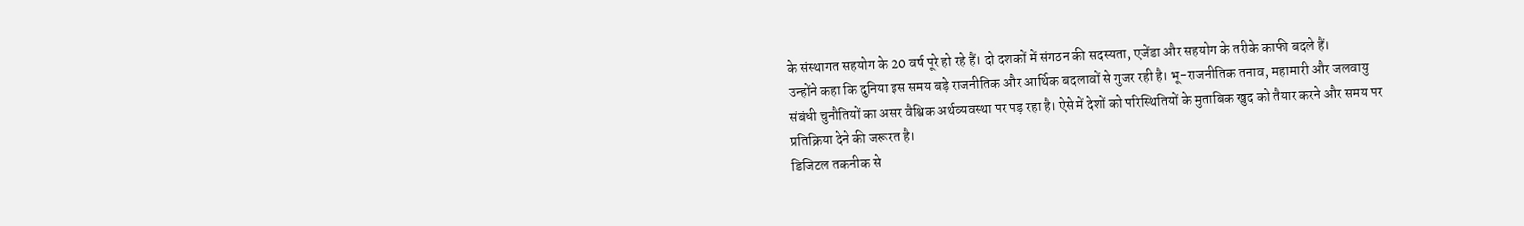के संस्थागत सहयोग के 20 वर्ष पूरे हो रहे हैं। दो दशकों में संगठन की सदस्यता, एजेंडा और सहयोग के तरीके काफी बदले हैं।
उन्होंने कहा कि दुनिया इस समय बड़े राजनीतिक और आर्थिक बदलावों से गुजर रही है। भू-राजनीतिक तनाव, महामारी और जलवायु संबंधी चुनौतियों का असर वैश्विक अर्थव्यवस्था पर पड़ रहा है। ऐसे में देशों को परिस्थितियों के मुताबिक खुद को तैयार करने और समय पर प्रतिक्रिया देने की जरूरत है।
डिजिटल तकनीक से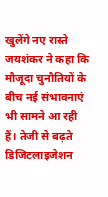खुलेंगे नए रास्ते
जयशंकर ने कहा कि मौजूदा चुनौतियों के बीच नई संभावनाएं भी सामने आ रही हैं। तेजी से बढ़ते डिजिटलाइजेशन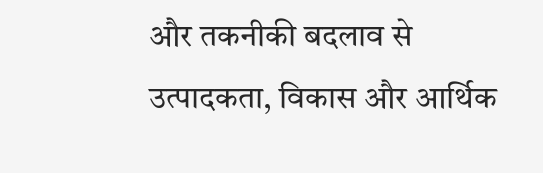और तकनीकी बदलाव से उत्पादकता, विकास और आर्थिक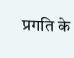प्रगति के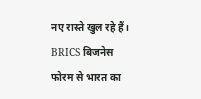नए रास्ते खुल रहे हैं।
BRICS बिजनेस फोरम से भारत का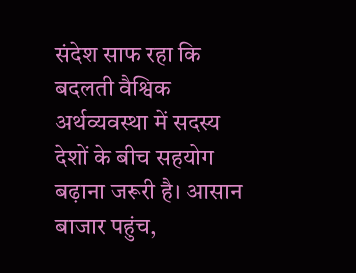संदेश साफ रहा कि बदलती वैश्विक अर्थव्यवस्था में सदस्य देशों के बीच सहयोग बढ़ाना जरूरी है। आसान बाजार पहुंच,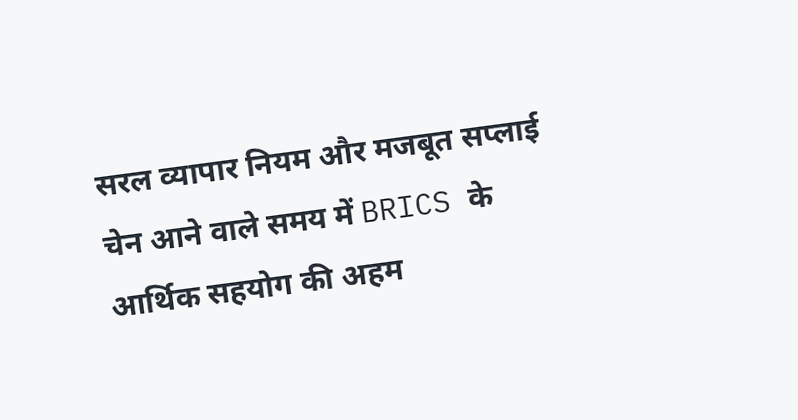सरल व्यापार नियम और मजबूत सप्लाई चेन आने वाले समय में BRICS के आर्थिक सहयोग की अहम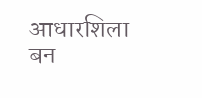आधारशिला बन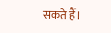सकते हैं।